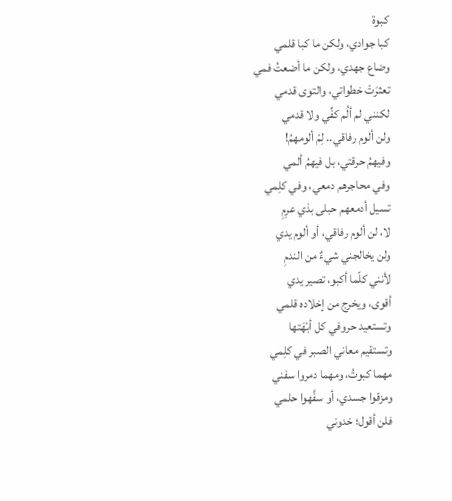كبوة
كبا جوادي، ولكن ما كبا قلمي
وضاع جهدي، ولكن ما أضعتُ فمي
تعثرَتْ خطواتي، والتوى قدمي
لكنني لم ألُم كفِّي ولا قدمي
ولن ألوم رفاقي.. لِمْ ألومهمُ!
وفيهمُ حرقتي، بل فيهمُ ألمي
وفي محاجرهم دمعي، وفي كلِمي
تسيل أدمعهم حبلى بذي عرِمِ
لا، لن ألوم رفاقي، أو ألوم يدي
ولن يخالجني شيءٌ من الندمِ
لأنني كلّما أكبو، تصير يدي
أقوى، ويخرج من إخلاده قلمي
وتستعيد حروفي كل أبْهَتها
وتستقيم معاني الصبر في كلِمي
مهما كبوتُ، ومهما دمروا سفني
ومزقوا جسدي، أو سفَّهوا حلمي
فلن أقول؛ خدوني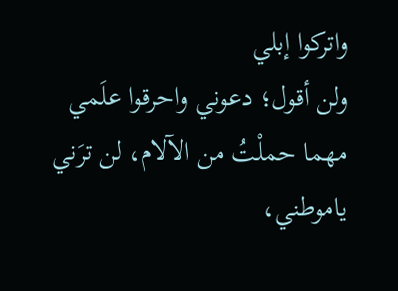واتركوا إبلي
ولن أقول؛ دعوني واحرقوا علَمي
مهما حملْتُ من الآلام، لن ترَني
ياموطني،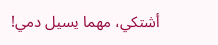أشتكي، مهما يسيل دمي!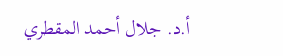أ.د. جلال أحمد المقطري